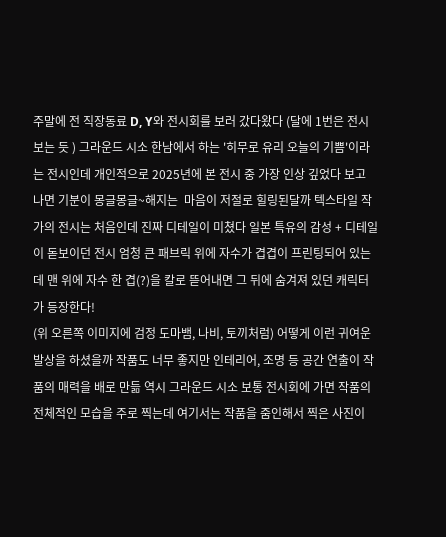주말에 전 직장동료 D, Y와 전시회를 보러 갔다왔다 (달에 1번은 전시 보는 듯 ) 그라운드 시소 한남에서 하는 '히무로 유리 오늘의 기쁨'이라는 전시인데 개인적으로 2025년에 본 전시 중 가장 인상 깊었다 보고 나면 기분이 몽글몽글~해지는  마음이 저절로 힐링된달까 텍스타일 작가의 전시는 처음인데 진짜 디테일이 미쳤다 일본 특유의 감성 + 디테일이 돋보이던 전시 엄청 큰 패브릭 위에 자수가 겹겹이 프린팅되어 있는데 맨 위에 자수 한 겹(?)을 칼로 뜯어내면 그 뒤에 숨겨져 있던 캐릭터가 등장한다!
(위 오른쪽 이미지에 검정 도마뱀, 나비, 토끼처럼) 어떻게 이런 귀여운 발상을 하셨을까 작품도 너무 좋지만 인테리어, 조명 등 공간 연출이 작품의 매력을 배로 만듦 역시 그라운드 시소 보통 전시회에 가면 작품의 전체적인 모습을 주로 찍는데 여기서는 작품을 줌인해서 찍은 사진이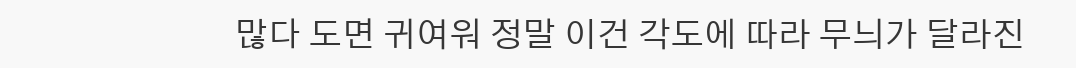많다 도면 귀여워 정말 이건 각도에 따라 무늬가 달라진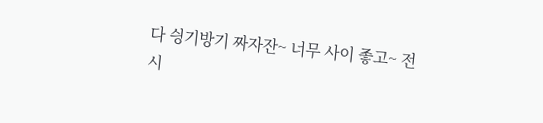다 싕기방기 짜자잔~ 너무 사이 좋고~ 전시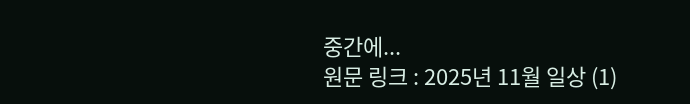중간에...
원문 링크 : 2025년 11월 일상 (1)